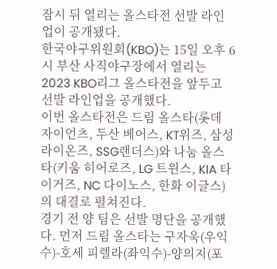잠시 뒤 열리는 올스타전 선발 라인업이 공개됐다.
한국야구위원회(KBO)는 15일 오후 6시 부산 사직야구장에서 열리는 2023 KBO리그 올스타전을 앞두고 선발 라인업을 공개했다.
이번 올스타전은 드림 올스타(롯데 자이언츠, 두산 베어스, KT위즈, 삼성 라이온즈, SSG랜더스)와 나눔 올스타(키움 히어로즈, LG 트윈스, KIA 타이거즈, NC 다이노스, 한화 이글스)의 대결로 펼쳐진다.
경기 전 양 팀은 선발 명단을 공개했다. 먼저 드림 올스타는 구자욱(우익수)-호세 피렐라(좌익수)-양의지(포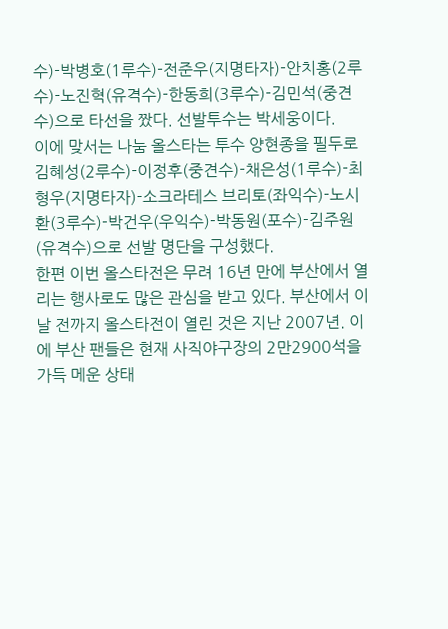수)-박병호(1루수)-전준우(지명타자)-안치홍(2루수)-노진혁(유격수)-한동희(3루수)-김민석(중견수)으로 타선을 짰다. 선발투수는 박세웅이다.
이에 맞서는 나눔 올스타는 투수 양현종을 필두로 김혜성(2루수)-이정후(중견수)-채은성(1루수)-최형우(지명타자)-소크라테스 브리토(좌익수)-노시환(3루수)-박건우(우익수)-박동원(포수)-김주원(유격수)으로 선발 명단을 구성했다.
한편 이번 올스타전은 무려 16년 만에 부산에서 열리는 행사로도 많은 관심을 받고 있다. 부산에서 이날 전까지 올스타전이 열린 것은 지난 2007년. 이에 부산 팬들은 현재 사직야구장의 2만2900석을 가득 메운 상태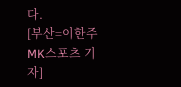다.
[부산=이한주 MK스포츠 기자]